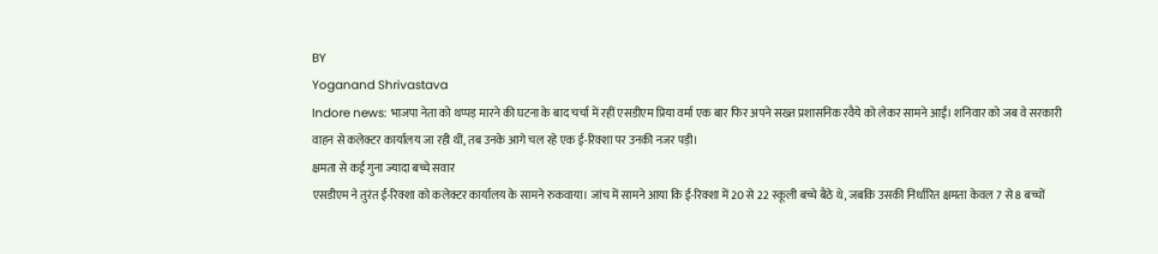BY
Yoganand Shrivastava
Indore news: भाजपा नेता को थप्पड़ मारने की घटना के बाद चर्चा में रहीं एसडीएम प्रिया वर्मा एक बार फिर अपने सख्त प्रशासनिक रवैये को लेकर सामने आईं। शनिवार को जब वे सरकारी वाहन से कलेक्टर कार्यालय जा रही थीं, तब उनके आगे चल रहे एक ई-रिक्शा पर उनकी नजर पड़ी।
क्षमता से कई गुना ज्यादा बच्चे सवार
एसडीएम ने तुरंत ई-रिक्शा को कलेक्टर कार्यालय के सामने रुकवाया। जांच में सामने आया कि ई-रिक्शा में 20 से 22 स्कूली बच्चे बैठे थे, जबकि उसकी निर्धारित क्षमता केवल 7 से 8 बच्चों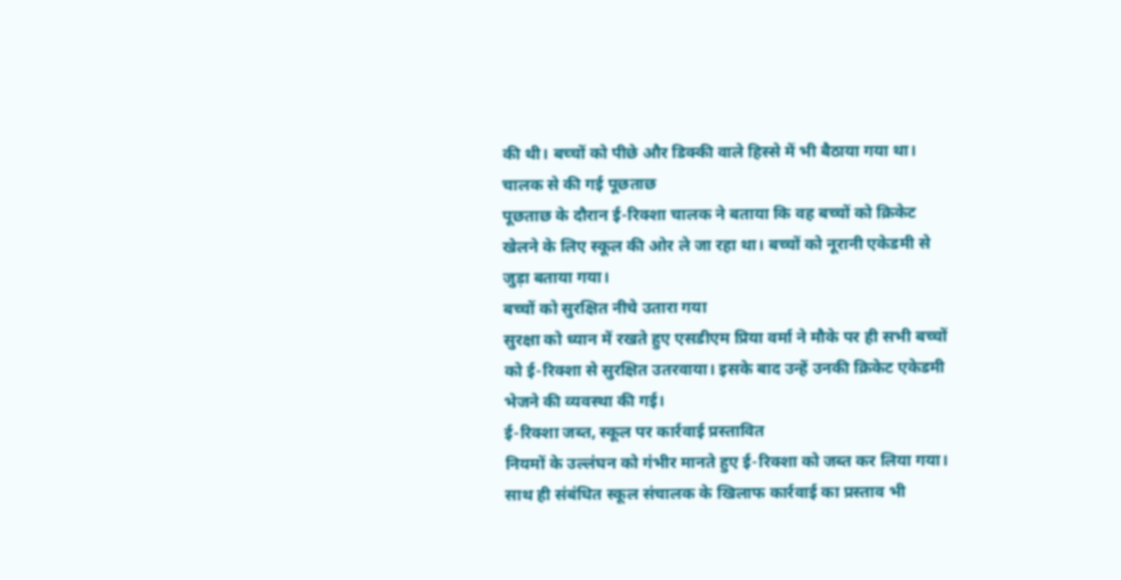की थी। बच्चों को पीछे और डिक्की वाले हिस्से में भी बैठाया गया था।
चालक से की गई पूछताछ
पूछताछ के दौरान ई-रिक्शा चालक ने बताया कि वह बच्चों को क्रिकेट खेलने के लिए स्कूल की ओर ले जा रहा था। बच्चों को नूरानी एकेडमी से जुड़ा बताया गया।
बच्चों को सुरक्षित नीचे उतारा गया
सुरक्षा को ध्यान में रखते हुए एसडीएम प्रिया वर्मा ने मौके पर ही सभी बच्चों को ई-रिक्शा से सुरक्षित उतरवाया। इसके बाद उन्हें उनकी क्रिकेट एकेडमी भेजने की व्यवस्था की गई।
ई-रिक्शा जब्त, स्कूल पर कार्रवाई प्रस्तावित
नियमों के उल्लंघन को गंभीर मानते हुए ई-रिक्शा को जब्त कर लिया गया। साथ ही संबंधित स्कूल संचालक के खिलाफ कार्रवाई का प्रस्ताव भी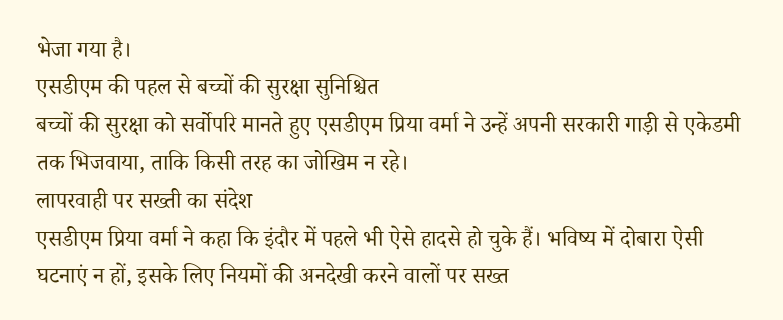भेजा गया है।
एसडीएम की पहल से बच्चों की सुरक्षा सुनिश्चित
बच्चों की सुरक्षा को सर्वोपरि मानते हुए एसडीएम प्रिया वर्मा ने उन्हें अपनी सरकारी गाड़ी से एकेडमी तक भिजवाया, ताकि किसी तरह का जोखिम न रहे।
लापरवाही पर सख्ती का संदेश
एसडीएम प्रिया वर्मा ने कहा कि इंदौर में पहले भी ऐसे हादसे हो चुके हैं। भविष्य में दोबारा ऐसी घटनाएं न हों, इसके लिए नियमों की अनदेखी करने वालों पर सख्त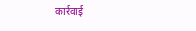कार्रवाई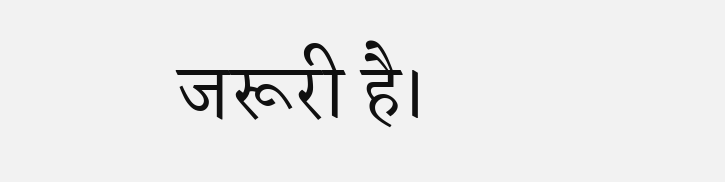जरूरी है।